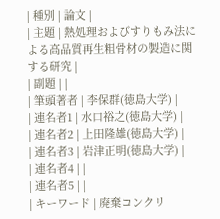| 種別 | 論文 |
| 主題 | 熱処理およびすりもみ法による高品質再生粗骨材の製造に関する研究 |
| 副題 | |
| 筆頭著者 | 李保群(徳島大学) |
| 連名者1 | 水口裕之(徳島大学) |
| 連名者2 | 上田隆雄(徳島大学) |
| 連名者3 | 岩津正明(徳島大学) |
| 連名者4 | |
| 連名者5 | |
| キーワード | 廃棄コンクリ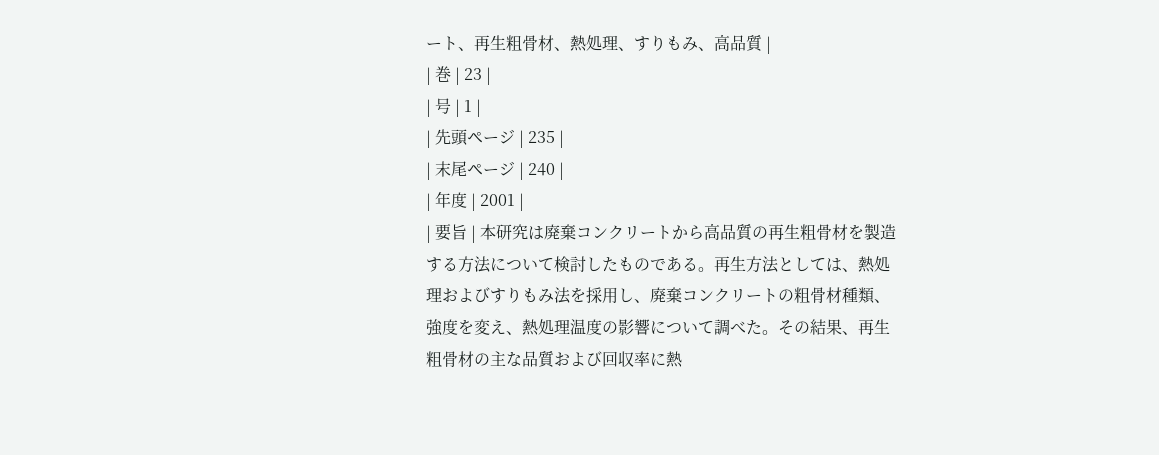ート、再生粗骨材、熱処理、すりもみ、高品質 |
| 巻 | 23 |
| 号 | 1 |
| 先頭ページ | 235 |
| 末尾ページ | 240 |
| 年度 | 2001 |
| 要旨 | 本研究は廃棄コンクリートから高品質の再生粗骨材を製造する方法について検討したものである。再生方法としては、熱処理およびすりもみ法を採用し、廃棄コンクリートの粗骨材種類、強度を変え、熱処理温度の影響について調べた。その結果、再生粗骨材の主な品質および回収率に熱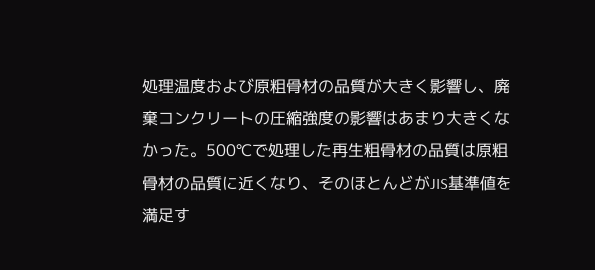処理温度および原粗骨材の品質が大きく影響し、廃棄コンクリートの圧縮強度の影響はあまり大きくなかった。500℃で処理した再生粗骨材の品質は原粗骨材の品質に近くなり、そのほとんどがJIS基準値を満足す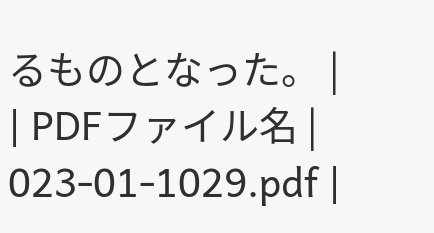るものとなった。 |
| PDFファイル名 | 023-01-1029.pdf |